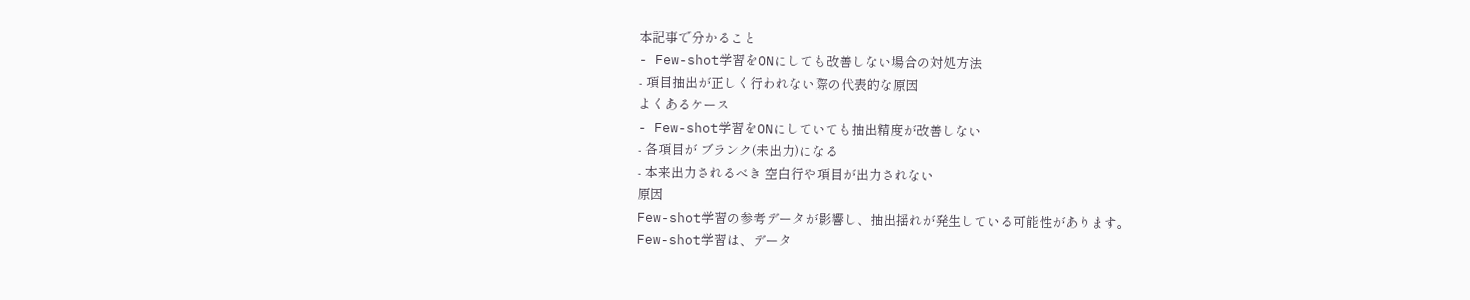本記事で分かること
- Few-shot学習をONにしても改善しない場合の対処方法
- 項目抽出が正しく行われない際の代表的な原因
よくあるケース
- Few-shot学習をONにしていても抽出精度が改善しない
- 各項目が ブランク(未出力)になる
- 本来出力されるべき 空白行や項目が出力されない
原因
Few-shot学習の参考データが影響し、抽出揺れが発生している可能性があります。
Few-shot学習は、データ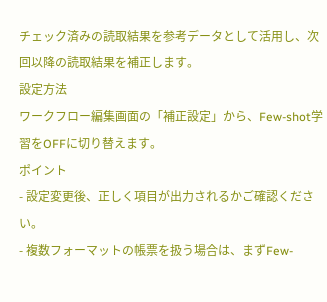チェック済みの読取結果を参考データとして活用し、次回以降の読取結果を補正します。
設定方法
ワークフロー編集画面の「補正設定」から、Few-shot学習をOFFに切り替えます。
ポイント
- 設定変更後、正しく項目が出力されるかご確認ください。
- 複数フォーマットの帳票を扱う場合は、まずFew-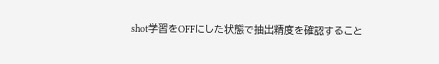shot学習をOFFにした状態で抽出精度を確認すること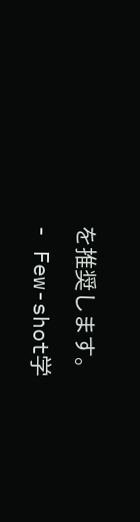を推奨します。
- Few-shot学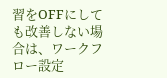習をOFFにしても改善しない場合は、ワークフロー設定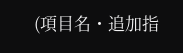(項目名・追加指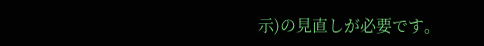示)の見直しが必要です。